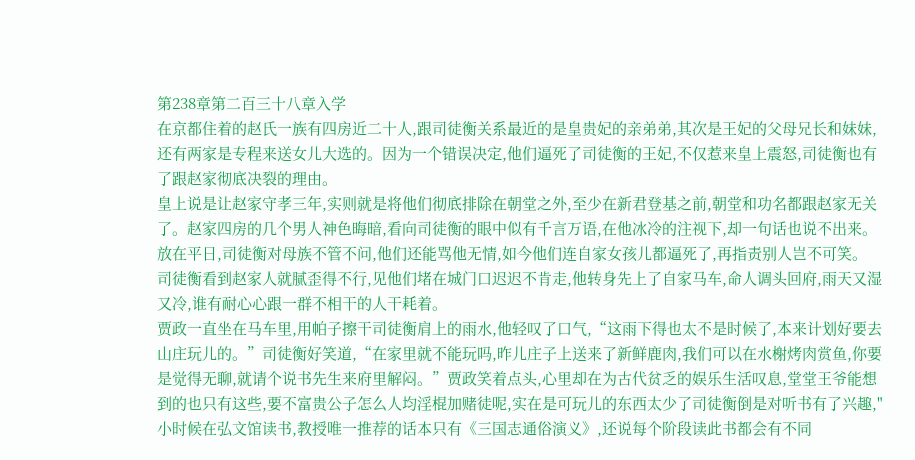第238章第二百三十八章入学
在京都住着的赵氏一族有四房近二十人,跟司徒衡关系最近的是皇贵妃的亲弟弟,其次是王妃的父母兄长和妹妹,还有两家是专程来送女儿大选的。因为一个错误决定,他们逼死了司徒衡的王妃,不仅惹来皇上震怒,司徒衡也有了跟赵家彻底决裂的理由。
皇上说是让赵家守孝三年,实则就是将他们彻底排除在朝堂之外,至少在新君登基之前,朝堂和功名都跟赵家无关了。赵家四房的几个男人神色晦暗,看向司徒衡的眼中似有千言万语,在他冰冷的注视下,却一句话也说不出来。
放在平日,司徒衡对母族不管不问,他们还能骂他无情,如今他们连自家女孩儿都逼死了,再指责别人岂不可笑。
司徒衡看到赵家人就腻歪得不行,见他们堵在城门口迟迟不肯走,他转身先上了自家马车,命人调头回府,雨天又湿又冷,谁有耐心心跟一群不相干的人干耗着。
贾政一直坐在马车里,用帕子擦干司徒衡肩上的雨水,他轻叹了口气,“这雨下得也太不是时候了,本来计划好要去山庄玩儿的。”司徒衡好笑道,“在家里就不能玩吗,昨儿庄子上送来了新鲜鹿肉,我们可以在水榭烤肉赏鱼,你要是觉得无聊,就请个说书先生来府里解闷。”贾政笑着点头,心里却在为古代贫乏的娱乐生活叹息,堂堂王爷能想到的也只有这些,要不富贵公子怎么人均淫棍加赌徒呢,实在是可玩儿的东西太少了司徒衡倒是对听书有了兴趣,"小时候在弘文馆读书,教授唯一推荐的话本只有《三国志通俗演义》,还说每个阶段读此书都会有不同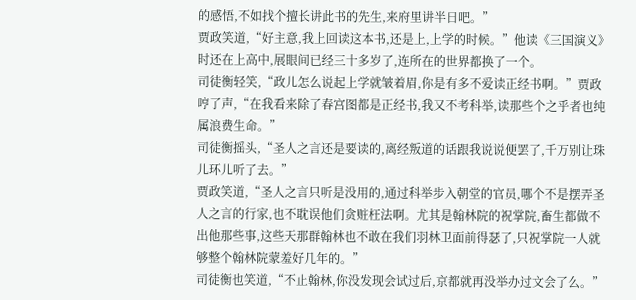的感悟,不如找个擅长讲此书的先生,来府里讲半日吧。”
贾政笑道,“好主意,我上回读这本书,还是上,上学的时候。”他读《三国演义》时还在上高中,展眼间已经三十多岁了,连所在的世界都换了一个。
司徒衡轻笑,“政儿怎么说起上学就皱着眉,你是有多不爱读正经书啊。”贾政哼了声,“在我看来除了春宫图都是正经书,我又不考科举,读那些个之乎者也纯属浪费生命。”
司徒衡摇头,“圣人之言还是要读的,离经叛道的话跟我说说便罢了,千万别让珠儿环儿听了去。”
贾政笑道,“圣人之言只听是没用的,通过科举步入朝堂的官员,哪个不是摆弄圣人之言的行家,也不耽误他们贪赃枉法啊。尤其是翰林院的祝掌院,畜生都做不出他那些事,这些天那群翰林也不敢在我们羽林卫面前得瑟了,只祝掌院一人就够整个翰林院蒙羞好几年的。”
司徒衡也笑道,“不止翰林,你没发现会试过后,京都就再没举办过文会了么。”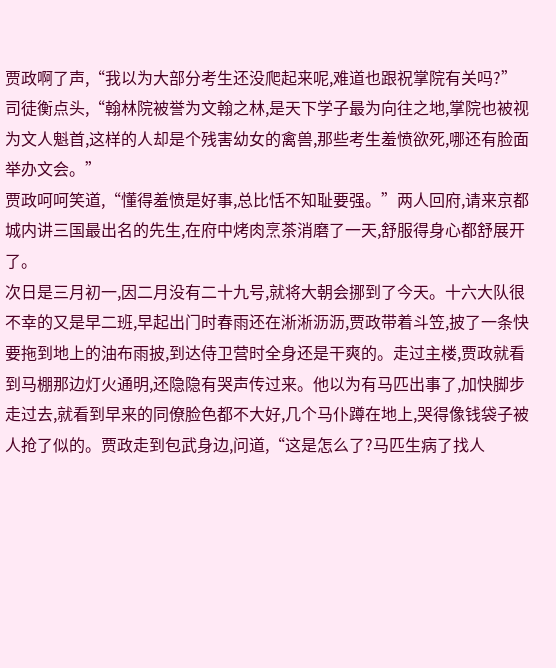贾政啊了声,“我以为大部分考生还没爬起来呢,难道也跟祝掌院有关吗?”
司徒衡点头,“翰林院被誉为文翰之林,是天下学子最为向往之地,掌院也被视为文人魁首,这样的人却是个残害幼女的禽兽,那些考生羞愤欲死,哪还有脸面举办文会。”
贾政呵呵笑道,“懂得羞愤是好事,总比恬不知耻要强。”两人回府,请来京都城内讲三国最出名的先生,在府中烤肉烹茶消磨了一天,舒服得身心都舒展开了。
次日是三月初一,因二月没有二十九号,就将大朝会挪到了今天。十六大队很不幸的又是早二班,早起出门时春雨还在淅淅沥沥,贾政带着斗笠,披了一条快要拖到地上的油布雨披,到达侍卫营时全身还是干爽的。走过主楼,贾政就看到马棚那边灯火通明,还隐隐有哭声传过来。他以为有马匹出事了,加快脚步走过去,就看到早来的同僚脸色都不大好,几个马仆蹲在地上,哭得像钱袋子被人抢了似的。贾政走到包武身边,问道,“这是怎么了?马匹生病了找人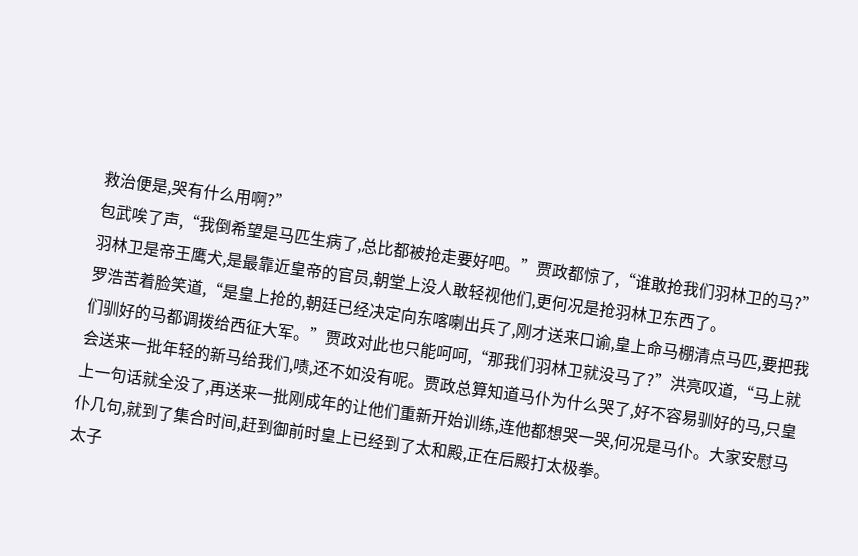救治便是,哭有什么用啊?”
包武唉了声,“我倒希望是马匹生病了,总比都被抢走要好吧。”贾政都惊了,“谁敢抢我们羽林卫的马?”羽林卫是帝王鹰犬,是最靠近皇帝的官员,朝堂上没人敢轻视他们,更何况是抢羽林卫东西了。
罗浩苦着脸笑道,“是皇上抢的,朝廷已经决定向东喀喇出兵了,刚才送来口谕,皇上命马棚清点马匹,要把我们驯好的马都调拨给西征大军。”贾政对此也只能呵呵,“那我们羽林卫就没马了?”洪亮叹道,“马上就会送来一批年轻的新马给我们,啧,还不如没有呢。贾政总算知道马仆为什么哭了,好不容易驯好的马,只皇上一句话就全没了,再送来一批刚成年的让他们重新开始训练,连他都想哭一哭,何况是马仆。大家安慰马仆几句,就到了集合时间,赶到御前时皇上已经到了太和殿,正在后殿打太极拳。
太子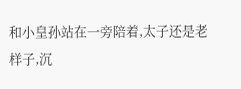和小皇孙站在一旁陪着,太子还是老样子,沉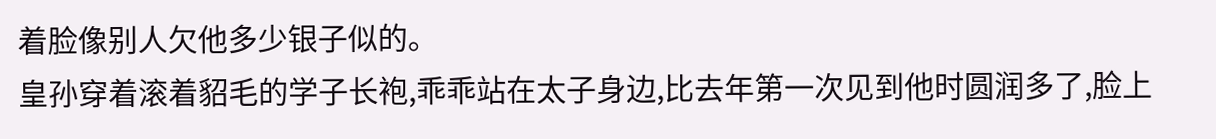着脸像别人欠他多少银子似的。
皇孙穿着滚着貂毛的学子长袍,乖乖站在太子身边,比去年第一次见到他时圆润多了,脸上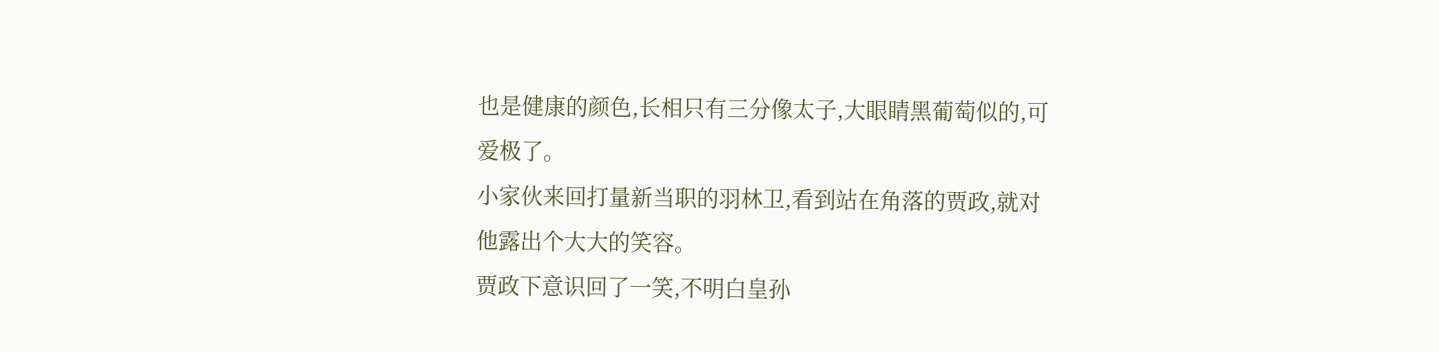也是健康的颜色,长相只有三分像太子,大眼睛黑葡萄似的,可爱极了。
小家伙来回打量新当职的羽林卫,看到站在角落的贾政,就对他露出个大大的笑容。
贾政下意识回了一笑,不明白皇孙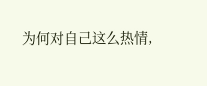为何对自己这么热情,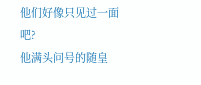他们好像只见过一面吧?
他满头问号的随皇